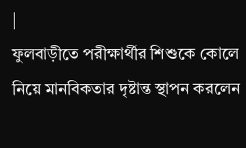|
ফুলবাড়ীতে পরীক্ষার্থীর শিশুকে কোলে নিয়ে মানবিকতার দৃষ্টান্ত স্থাপন করলেন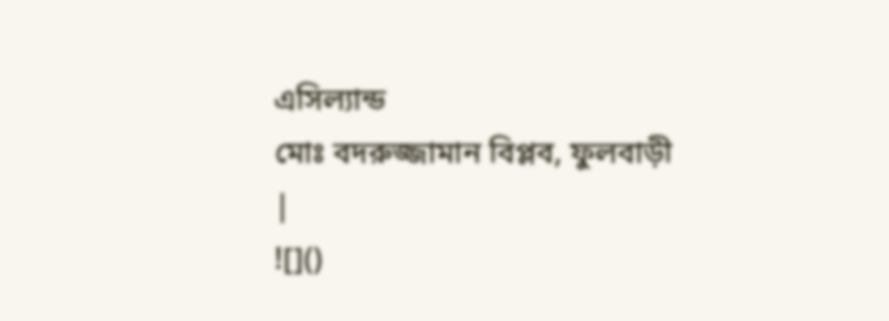এসিল্যান্ড
মোঃ বদরুজ্জামান বিপ্লব, ফুলবাড়ী
|
![]()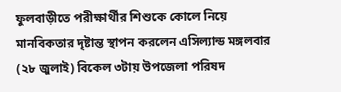ফুলবাড়ীতে পরীক্ষার্থীর শিশুকে কোলে নিয়ে মানবিকতার দৃষ্টান্ত স্থাপন করলেন এসিল্যান্ড মঙ্গলবার (২৮ জুলাই) বিকেল ৩টায় উপজেলা পরিষদ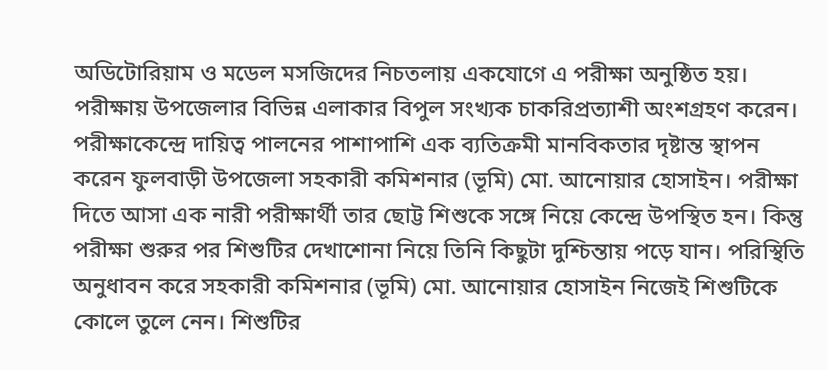অডিটোরিয়াম ও মডেল মসজিদের নিচতলায় একযোগে এ পরীক্ষা অনুষ্ঠিত হয়। পরীক্ষায় উপজেলার বিভিন্ন এলাকার বিপুল সংখ্যক চাকরিপ্রত্যাশী অংশগ্রহণ করেন। পরীক্ষাকেন্দ্রে দায়িত্ব পালনের পাশাপাশি এক ব্যতিক্রমী মানবিকতার দৃষ্টান্ত স্থাপন করেন ফুলবাড়ী উপজেলা সহকারী কমিশনার (ভূমি) মো. আনোয়ার হোসাইন। পরীক্ষা দিতে আসা এক নারী পরীক্ষার্থী তার ছোট্ট শিশুকে সঙ্গে নিয়ে কেন্দ্রে উপস্থিত হন। কিন্তু পরীক্ষা শুরুর পর শিশুটির দেখাশোনা নিয়ে তিনি কিছুটা দুশ্চিন্তায় পড়ে যান। পরিস্থিতি অনুধাবন করে সহকারী কমিশনার (ভূমি) মো. আনোয়ার হোসাইন নিজেই শিশুটিকে কোলে তুলে নেন। শিশুটির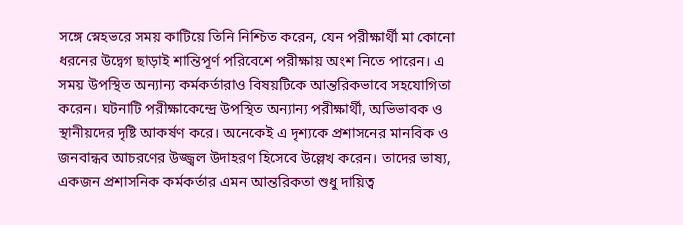সঙ্গে স্নেহভরে সময় কাটিয়ে তিনি নিশ্চিত করেন, যেন পরীক্ষার্থী মা কোনো ধরনের উদ্বেগ ছাড়াই শান্তিপূর্ণ পরিবেশে পরীক্ষায় অংশ নিতে পারেন। এ সময় উপস্থিত অন্যান্য কর্মকর্তারাও বিষয়টিকে আন্তরিকভাবে সহযোগিতা করেন। ঘটনাটি পরীক্ষাকেন্দ্রে উপস্থিত অন্যান্য পরীক্ষার্থী, অভিভাবক ও স্থানীয়দের দৃষ্টি আকর্ষণ করে। অনেকেই এ দৃশ্যকে প্রশাসনের মানবিক ও জনবান্ধব আচরণের উজ্জ্বল উদাহরণ হিসেবে উল্লেখ করেন। তাদের ভাষ্য, একজন প্রশাসনিক কর্মকর্তার এমন আন্তরিকতা শুধু দায়িত্ব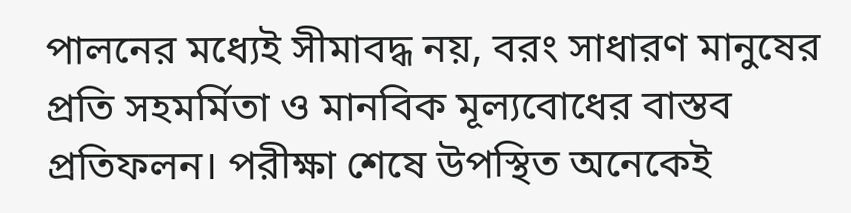পালনের মধ্যেই সীমাবদ্ধ নয়, বরং সাধারণ মানুষের প্রতি সহমর্মিতা ও মানবিক মূল্যবোধের বাস্তব প্রতিফলন। পরীক্ষা শেষে উপস্থিত অনেকেই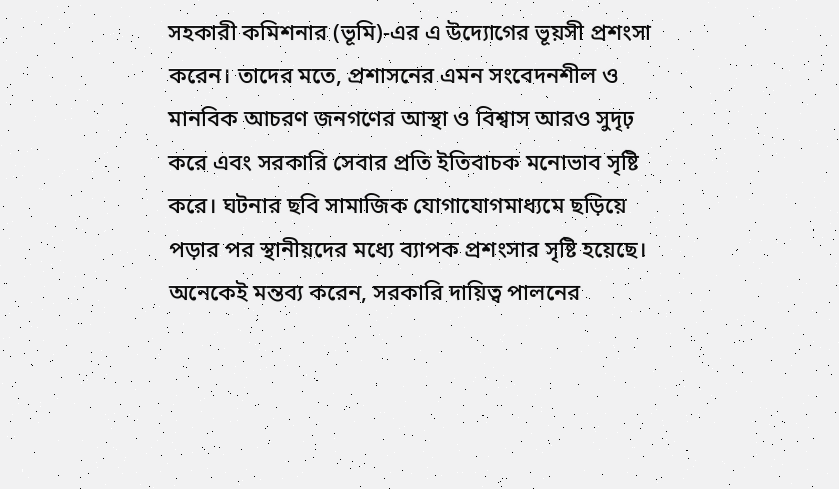সহকারী কমিশনার (ভূমি)-এর এ উদ্যোগের ভূয়সী প্রশংসা করেন। তাদের মতে, প্রশাসনের এমন সংবেদনশীল ও মানবিক আচরণ জনগণের আস্থা ও বিশ্বাস আরও সুদৃঢ় করে এবং সরকারি সেবার প্রতি ইতিবাচক মনোভাব সৃষ্টি করে। ঘটনার ছবি সামাজিক যোগাযোগমাধ্যমে ছড়িয়ে পড়ার পর স্থানীয়দের মধ্যে ব্যাপক প্রশংসার সৃষ্টি হয়েছে। অনেকেই মন্তব্য করেন, সরকারি দায়িত্ব পালনের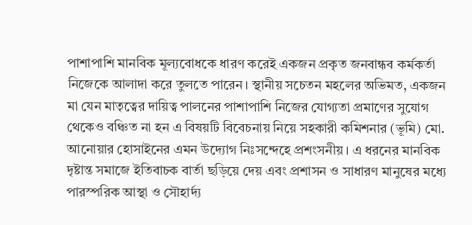পাশাপাশি মানবিক মূল্যবোধকে ধারণ করেই একজন প্রকৃত জনবান্ধব কর্মকর্তা নিজেকে আলাদা করে তুলতে পারেন। স্থানীয় সচেতন মহলের অভিমত, একজন মা যেন মাতৃত্বের দায়িত্ব পালনের পাশাপাশি নিজের যোগ্যতা প্রমাণের সুযোগ থেকেও বঞ্চিত না হন এ বিষয়টি বিবেচনায় নিয়ে সহকারী কমিশনার (ভূমি) মো. আনোয়ার হোসাইনের এমন উদ্যোগ নিঃসন্দেহে প্রশংসনীয়। এ ধরনের মানবিক দৃষ্টান্ত সমাজে ইতিবাচক বার্তা ছড়িয়ে দেয় এবং প্রশাসন ও সাধারণ মানুষের মধ্যে পারস্পরিক আস্থা ও সৌহার্দ্য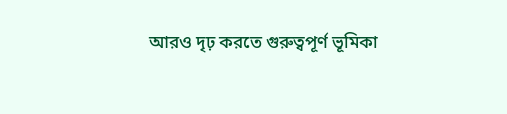আরও দৃঢ় করতে গুরুত্বপূর্ণ ভূমিকা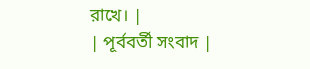রাখে। |
| পূর্ববর্তী সংবাদ |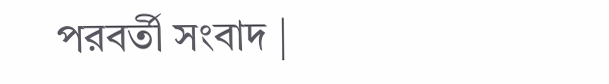পরবর্তী সংবাদ |